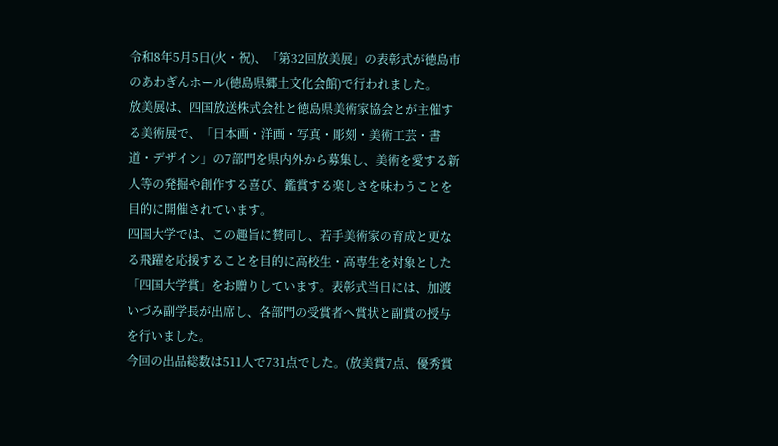令和8年5月5日(火・祝)、「第32回放美展」の表彰式が徳島市のあわぎんホール(徳島県郷土文化会館)で行われました。
放美展は、四国放送株式会社と徳島県美術家協会とが主催する美術展で、「日本画・洋画・写真・彫刻・美術工芸・書道・デザイン」の7部門を県内外から募集し、美術を愛する新人等の発掘や創作する喜び、鑑賞する楽しさを味わうことを目的に開催されています。
四国大学では、この趣旨に賛同し、若手美術家の育成と更なる飛躍を応援することを目的に高校生・高専生を対象とした「四国大学賞」をお贈りしています。表彰式当日には、加渡いづみ副学長が出席し、各部門の受賞者へ賞状と副賞の授与を行いました。
今回の出品総数は511人で731点でした。(放美賞7点、優秀賞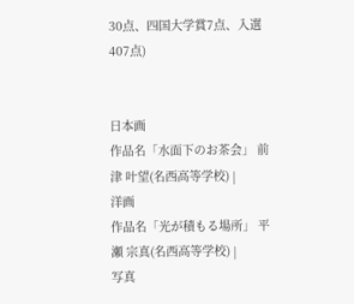30点、四国大学賞7点、入選407点)


日本画
作品名「水面下のお茶会」 前津 叶望(名西高等学校) |
洋画
作品名「光が積もる場所」 平瀬 宗真(名西高等学校) |
写真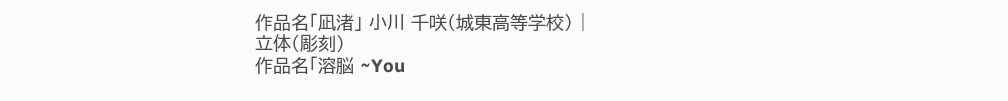作品名「凪渚」 小川 千咲(城東高等学校) |
立体(彫刻)
作品名「溶脳 ~You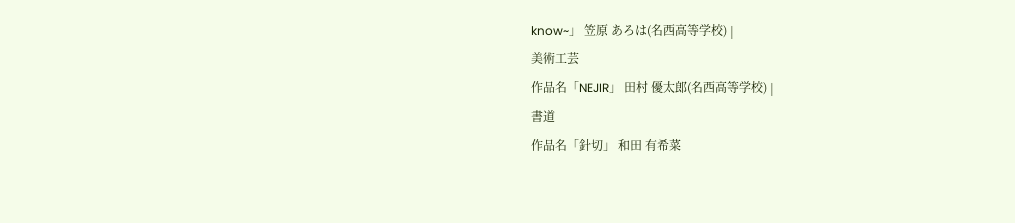know~」 笠原 あろは(名西高等学校) |
美術工芸
作品名「NEJIR」 田村 優太郎(名西高等学校) |
書道
作品名「針切」 和田 有希菜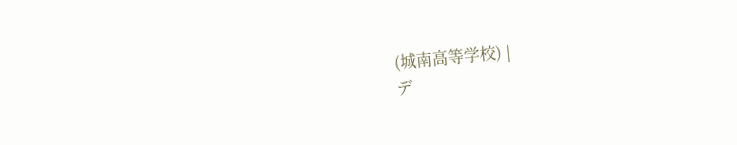(城南高等学校) |
デ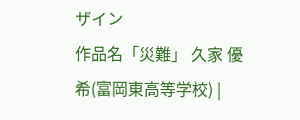ザイン
作品名「災難」 久家 優希(富岡東高等学校) |